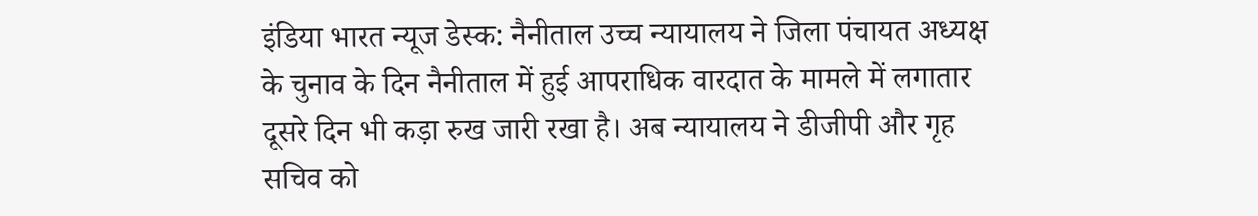इंडिया भारत न्यूज डेस्क: नैनीताल उच्च न्यायालय ने जिला पंचायत अध्यक्ष के चुनाव के दिन नैनीताल में हुई आपराधिक वारदात के मामले में लगातार दूसरे दिन भी कड़ा रुख जारी रखा है। अब न्यायालय ने डीजीपी और गृह सचिव को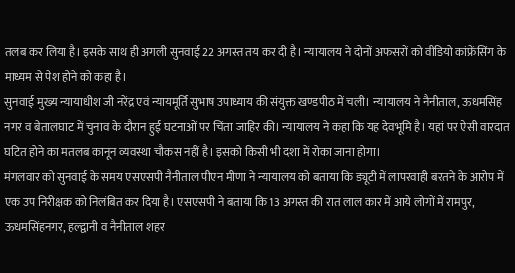तलब कर लिया है। इसके साथ ही अगली सुनवाई 22 अगस्त तय कर दी है। न्यायालय ने दोनों अफसरों को वीडियो कांफ्रेंसिंग के माध्यम से पेश होने को कहा है।
सुनवाई मुख्य न्यायाधीश जी नरेंद्र एवं न्यायमूर्ति सुभाष उपाध्याय की संयुक्त खण्डपीठ में चली। न्यायालय ने नैनीताल, ऊधमसिंह नगर व बेतालघाट में चुनाव के दौरान हुई घटनाओं पर चिंता जाहिर की। न्यायालय ने कहा कि यह देवभूमि है। यहां पर ऐसी वारदात घटित होने का मतलब कानून व्यवस्था चौकस नहीं है। इसको किसी भी दशा में रोका जाना होगा।
मंगलवार को सुनवाई के समय एसएसपी नैनीताल पीएन मीणा ने न्यायालय को बताया कि ड्यूटी में लापरवाही बरतने के आरोप में एक उप निरीक्षक को निलंबित कर दिया है। एसएसपी ने बताया कि 13 अगस्त की रात लाल कार में आये लोगों में रामपुर, ऊधमसिंहनगर, हल्द्वानी व नैनीताल शहर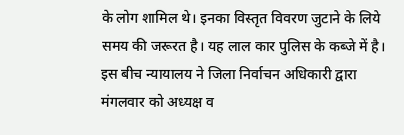के लोग शामिल थे। इनका विस्तृत विवरण जुटाने के लिये समय की जरूरत है। यह लाल कार पुलिस के कब्जे में है।
इस बीच न्यायालय ने जिला निर्वाचन अधिकारी द्वारा मंगलवार को अध्यक्ष व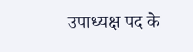उपाध्यक्ष पद के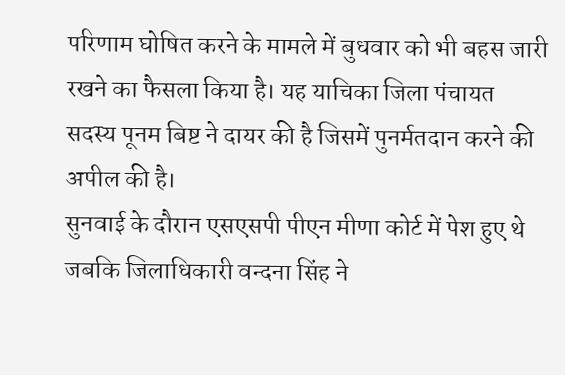परिणाम घोषित करने के मामले में बुधवार को भी बहस जारी रखने का फैसला किया है। यह याचिका जिला पंचायत सदस्य पूनम बिष्ट ने दायर की है जिसमें पुनर्मतदान करने की अपील की है।
सुनवाई के दौरान एसएसपी पीएन मीणा कोर्ट में पेश हुए थे जबकि जिलाधिकारी वन्दना सिंह ने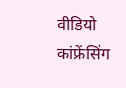वीडियो कांफ्रेंसिंग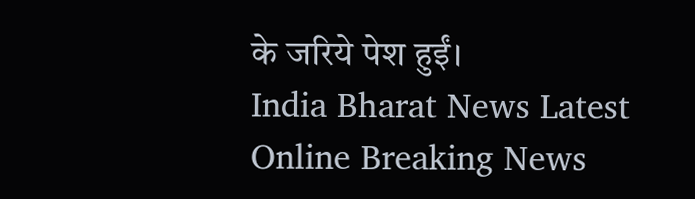के जरिये पेश हुईं।
India Bharat News Latest Online Breaking News